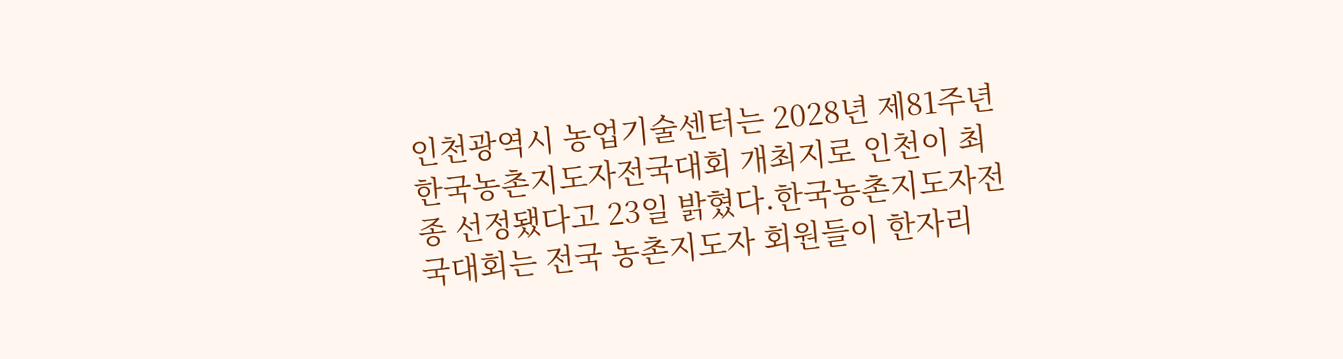인천광역시 농업기술센터는 2028년 제81주년 한국농촌지도자전국대회 개최지로 인천이 최종 선정됐다고 23일 밝혔다.한국농촌지도자전국대회는 전국 농촌지도자 회원들이 한자리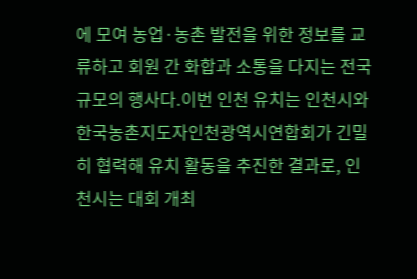에 모여 농업·농촌 발전을 위한 정보를 교류하고 회원 간 화합과 소통을 다지는 전국 규모의 행사다.이번 인천 유치는 인천시와 한국농촌지도자인천광역시연합회가 긴밀히 협력해 유치 활동을 추진한 결과로, 인천시는 대회 개최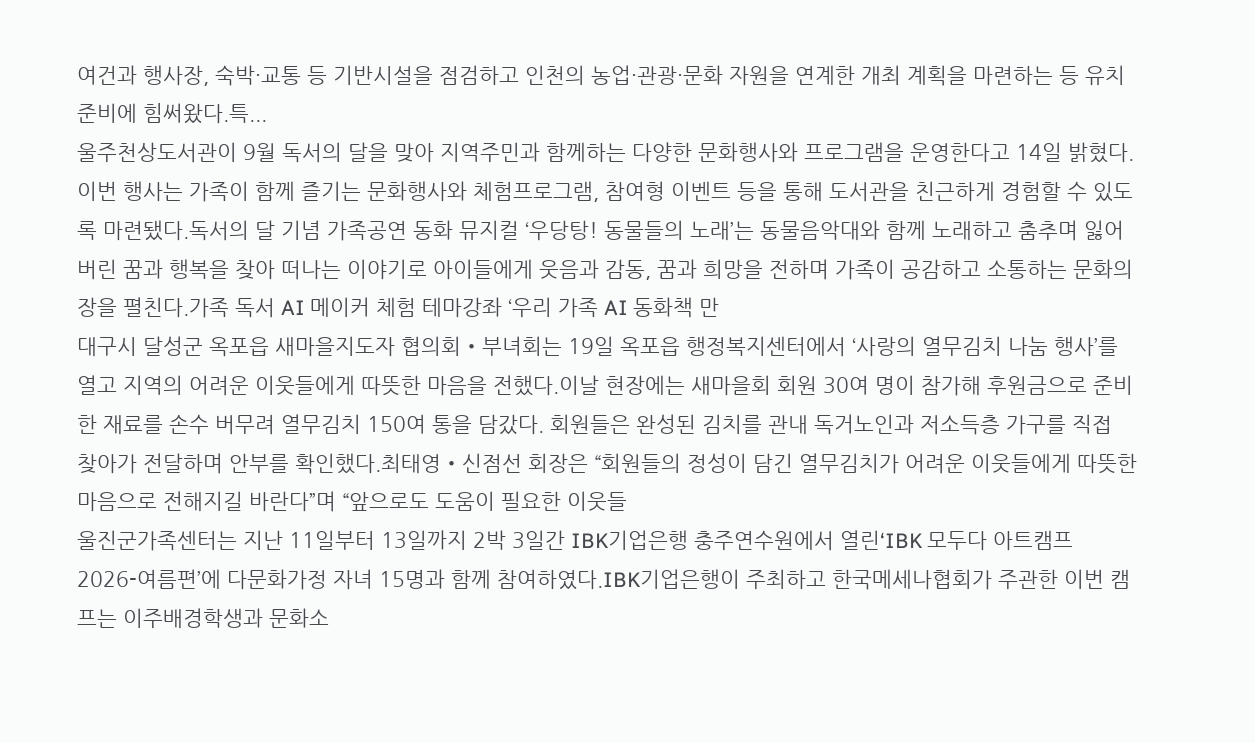여건과 행사장, 숙박·교통 등 기반시설을 점검하고 인천의 농업·관광·문화 자원을 연계한 개최 계획을 마련하는 등 유치 준비에 힘써왔다.특...
울주천상도서관이 9월 독서의 달을 맞아 지역주민과 함께하는 다양한 문화행사와 프로그램을 운영한다고 14일 밝혔다.이번 행사는 가족이 함께 즐기는 문화행사와 체험프로그램, 참여형 이벤트 등을 통해 도서관을 친근하게 경험할 수 있도록 마련됐다.독서의 달 기념 가족공연 동화 뮤지컬 ‘우당탕! 동물들의 노래’는 동물음악대와 함께 노래하고 춤추며 잃어버린 꿈과 행복을 찾아 떠나는 이야기로 아이들에게 웃음과 감동, 꿈과 희망을 전하며 가족이 공감하고 소통하는 문화의 장을 펼친다.가족 독서 AI 메이커 체험 테마강좌 ‘우리 가족 AI 동화책 만
대구시 달성군 옥포읍 새마을지도자 협의회‧부녀회는 19일 옥포읍 행정복지센터에서 ‘사랑의 열무김치 나눔 행사’를 열고 지역의 어려운 이웃들에게 따뜻한 마음을 전했다.이날 현장에는 새마을회 회원 30여 명이 참가해 후원금으로 준비한 재료를 손수 버무려 열무김치 150여 통을 담갔다. 회원들은 완성된 김치를 관내 독거노인과 저소득층 가구를 직접 찾아가 전달하며 안부를 확인했다.최태영‧신점선 회장은 “회원들의 정성이 담긴 열무김치가 어려운 이웃들에게 따뜻한 마음으로 전해지길 바란다”며 “앞으로도 도움이 필요한 이웃들
울진군가족센터는 지난 11일부터 13일까지 2박 3일간 IBK기업은행 충주연수원에서 열린‘IBK 모두다 아트캠프 2026-여름편’에 다문화가정 자녀 15명과 함께 참여하였다.IBK기업은행이 주최하고 한국메세나협회가 주관한 이번 캠프는 이주배경학생과 문화소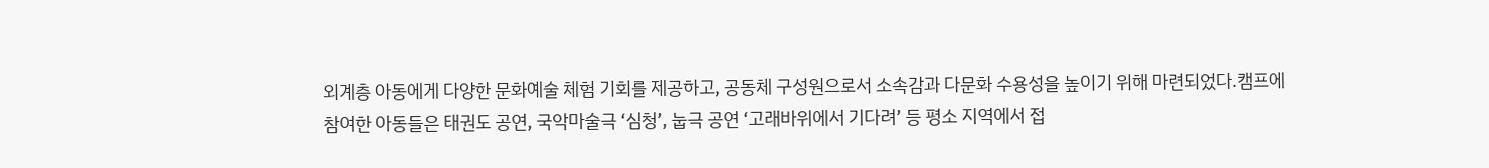외계층 아동에게 다양한 문화예술 체험 기회를 제공하고, 공동체 구성원으로서 소속감과 다문화 수용성을 높이기 위해 마련되었다.캠프에 참여한 아동들은 태권도 공연, 국악마술극 ‘심청’, 눕극 공연 ‘고래바위에서 기다려’ 등 평소 지역에서 접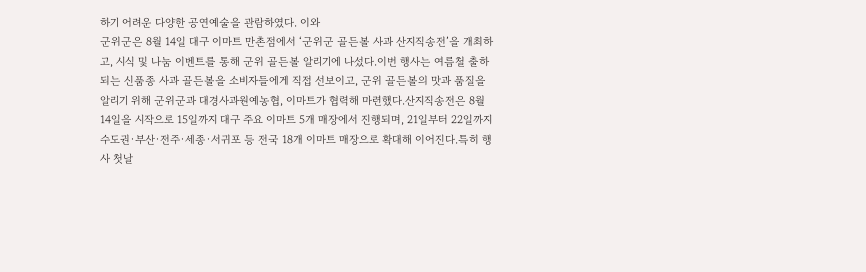하기 어려운 다양한 공연예술을 관람하였다. 이와
군위군은 8월 14일 대구 이마트 만촌점에서 ‘군위군 골든볼 사과 산지직송전’을 개최하고, 시식 및 나눔 이벤트를 통해 군위 골든볼 알리기에 나섰다.이번 행사는 여름철 출하되는 신품종 사과 골든볼을 소비자들에게 직접 선보이고, 군위 골든볼의 맛과 품질을 알리기 위해 군위군과 대경사과원예농협, 이마트가 협력해 마련했다.산지직송전은 8월 14일을 시작으로 15일까지 대구 주요 이마트 5개 매장에서 진행되며, 21일부터 22일까지 수도권·부산·전주·세종·서귀포 등 전국 18개 이마트 매장으로 확대해 이어진다.특히 행사 첫날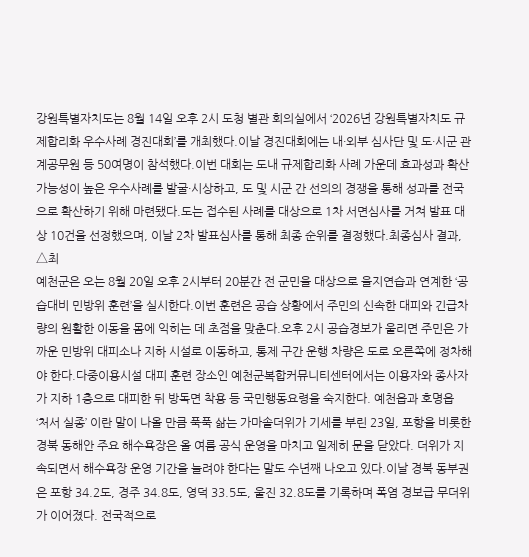강원특별자치도는 8월 14일 오후 2시 도청 별관 회의실에서 ‘2026년 강원특별자치도 규제합리화 우수사례 경진대회’를 개최했다.이날 경진대회에는 내·외부 심사단 및 도·시군 관계공무원 등 50여명이 참석했다.이번 대회는 도내 규제합리화 사례 가운데 효과성과 확산 가능성이 높은 우수사례를 발굴·시상하고, 도 및 시군 간 선의의 경쟁을 통해 성과를 전국으로 확산하기 위해 마련됐다.도는 접수된 사례를 대상으로 1차 서면심사를 거쳐 발표 대상 10건을 선정했으며, 이날 2차 발표심사를 통해 최종 순위를 결정했다.최종심사 결과, △최
예천군은 오는 8월 20일 오후 2시부터 20분간 전 군민을 대상으로 을지연습과 연계한 ‘공습대비 민방위 훈련’을 실시한다.이번 훈련은 공습 상황에서 주민의 신속한 대피와 긴급차량의 원활한 이동을 몸에 익히는 데 초점을 맞춘다.오후 2시 공습경보가 울리면 주민은 가까운 민방위 대피소나 지하 시설로 이동하고, 통제 구간 운행 차량은 도로 오른쪽에 정차해야 한다.다중이용시설 대피 훈련 장소인 예천군복합커뮤니티센터에서는 이용자와 종사자가 지하 1층으로 대피한 뒤 방독면 착용 등 국민행동요령을 숙지한다. 예천읍과 호명읍
‘처서 실종’ 이란 말이 나올 만큼 푹푹 삶는 가마솥더위가 기세를 부린 23일, 포항을 비롯한 경북 동해안 주요 해수욕장은 올 여름 공식 운영을 마치고 일제히 문을 닫았다. 더위가 지속되면서 해수욕장 운영 기간을 늘려야 한다는 말도 수년째 나오고 있다.이날 경북 동부권은 포항 34.2도, 경주 34.8도, 영덕 33.5도, 울진 32.8도를 기록하며 폭염 경보급 무더위가 이어졌다. 전국적으로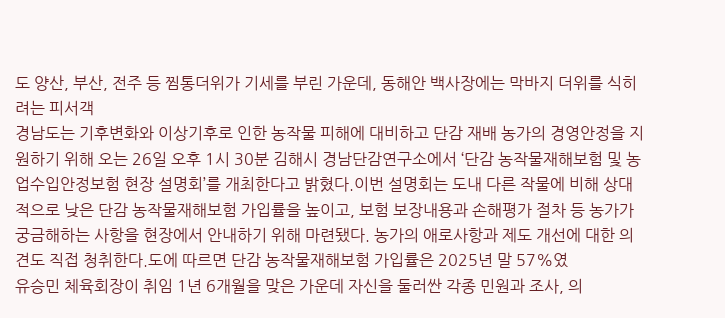도 양산, 부산, 전주 등 찜통더위가 기세를 부린 가운데, 동해안 백사장에는 막바지 더위를 식히려는 피서객
경남도는 기후변화와 이상기후로 인한 농작물 피해에 대비하고 단감 재배 농가의 경영안정을 지원하기 위해 오는 26일 오후 1시 30분 김해시 경남단감연구소에서 ‘단감 농작물재해보험 및 농업수입안정보험 현장 설명회’를 개최한다고 밝혔다.이번 설명회는 도내 다른 작물에 비해 상대적으로 낮은 단감 농작물재해보험 가입률을 높이고, 보험 보장내용과 손해평가 절차 등 농가가 궁금해하는 사항을 현장에서 안내하기 위해 마련됐다. 농가의 애로사항과 제도 개선에 대한 의견도 직접 청취한다.도에 따르면 단감 농작물재해보험 가입률은 2025년 말 57%였
유승민 체육회장이 취임 1년 6개월을 맞은 가운데 자신을 둘러싼 각종 민원과 조사, 의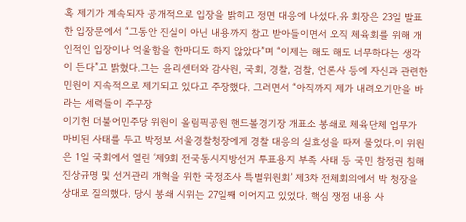혹 제기가 계속되자 공개적으로 입장을 밝히고 정면 대응에 나섰다.유 회장은 23일 발표한 입장문에서 “그동안 진실이 아닌 내용까지 참고 받아들이면서 오직 체육회를 위해 개인적인 입장이나 억울함을 한마디도 하지 않았다”며 “이제는 해도 해도 너무하다는 생각이 든다”고 밝혔다.그는 윤리센터와 감사원, 국회, 경찰, 검찰, 언론사 등에 자신과 관련한 민원이 지속적으로 제기되고 있다고 주장했다. 그러면서 “아직까지 제가 내려오기만을 바라는 세력들이 주구장
이기헌 더불어민주당 위원이 올림픽공원 핸드볼경기장 개표소 봉쇄로 체육단체 업무가 마비된 사태를 두고 박정보 서울경찰청장에게 경찰 대응의 실효성을 따져 물었다.이 위원은 1일 국회에서 열린 ‘제9회 전국동시지방선거 투표용지 부족 사태 등 국민 참정권 침해 진상규명 및 선거관리 개혁을 위한 국정조사 특별위원회’ 제3차 전체회의에서 박 청장을 상대로 질의했다. 당시 봉쇄 시위는 27일째 이어지고 있었다. 핵심 쟁점 내용 사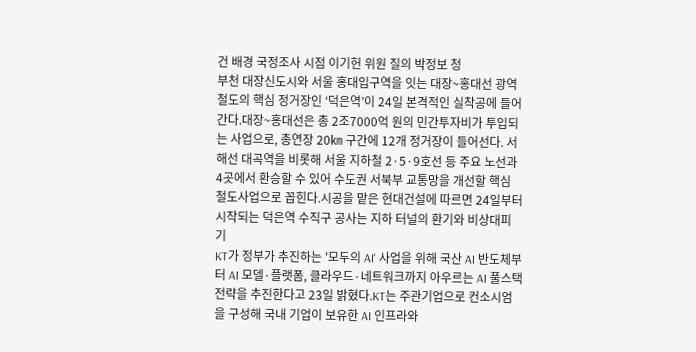건 배경 국정조사 시점 이기헌 위원 질의 박정보 청
부천 대장신도시와 서울 홍대입구역을 잇는 대장~홍대선 광역철도의 핵심 정거장인 ‘덕은역’이 24일 본격적인 실착공에 들어간다.대장~홍대선은 총 2조7000억 원의 민간투자비가 투입되는 사업으로, 총연장 20㎞ 구간에 12개 정거장이 들어선다. 서해선 대곡역을 비롯해 서울 지하철 2·5·9호선 등 주요 노선과 4곳에서 환승할 수 있어 수도권 서북부 교통망을 개선할 핵심 철도사업으로 꼽힌다.시공을 맡은 현대건설에 따르면 24일부터 시작되는 덕은역 수직구 공사는 지하 터널의 환기와 비상대피 기
KT가 정부가 추진하는 '모두의 AI' 사업을 위해 국산 AI 반도체부터 AI 모델·플랫폼, 클라우드·네트워크까지 아우르는 AI 풀스택 전략을 추진한다고 23일 밝혔다.KT는 주관기업으로 컨소시엄을 구성해 국내 기업이 보유한 AI 인프라와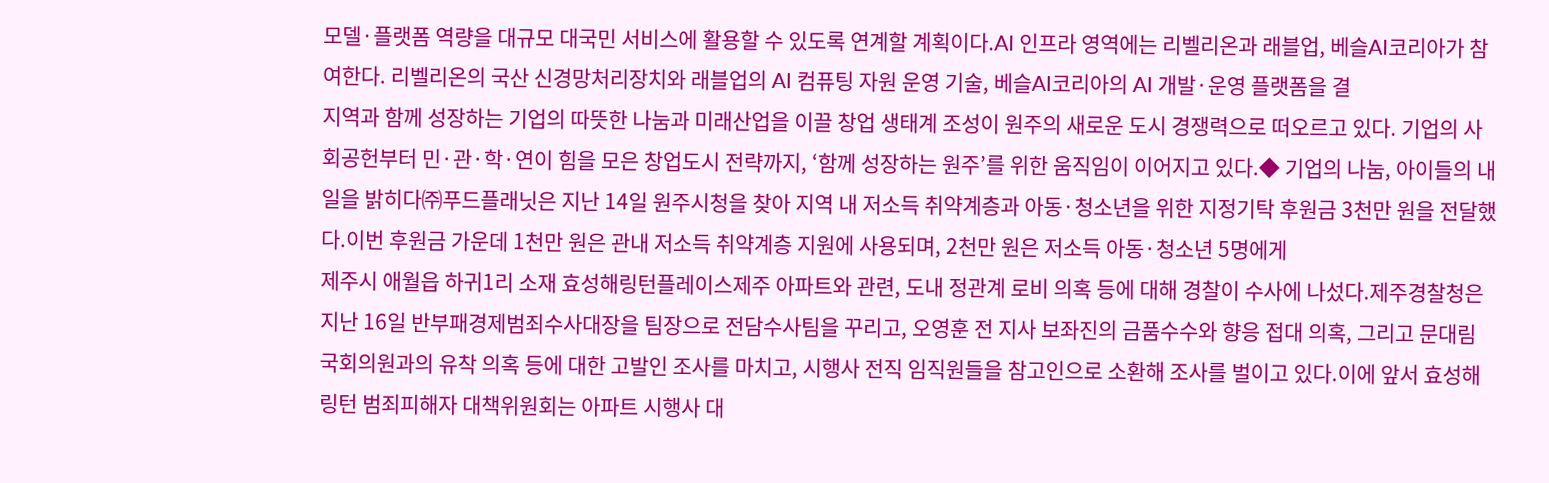모델·플랫폼 역량을 대규모 대국민 서비스에 활용할 수 있도록 연계할 계획이다.AI 인프라 영역에는 리벨리온과 래블업, 베슬AI코리아가 참여한다. 리벨리온의 국산 신경망처리장치와 래블업의 AI 컴퓨팅 자원 운영 기술, 베슬AI코리아의 AI 개발·운영 플랫폼을 결
지역과 함께 성장하는 기업의 따뜻한 나눔과 미래산업을 이끌 창업 생태계 조성이 원주의 새로운 도시 경쟁력으로 떠오르고 있다. 기업의 사회공헌부터 민·관·학·연이 힘을 모은 창업도시 전략까지, ‘함께 성장하는 원주’를 위한 움직임이 이어지고 있다.◆ 기업의 나눔, 아이들의 내일을 밝히다㈜푸드플래닛은 지난 14일 원주시청을 찾아 지역 내 저소득 취약계층과 아동·청소년을 위한 지정기탁 후원금 3천만 원을 전달했다.이번 후원금 가운데 1천만 원은 관내 저소득 취약계층 지원에 사용되며, 2천만 원은 저소득 아동·청소년 5명에게
제주시 애월읍 하귀1리 소재 효성해링턴플레이스제주 아파트와 관련, 도내 정관계 로비 의혹 등에 대해 경찰이 수사에 나섰다.제주경찰청은 지난 16일 반부패경제범죄수사대장을 팀장으로 전담수사팀을 꾸리고, 오영훈 전 지사 보좌진의 금품수수와 향응 접대 의혹, 그리고 문대림 국회의원과의 유착 의혹 등에 대한 고발인 조사를 마치고, 시행사 전직 임직원들을 참고인으로 소환해 조사를 벌이고 있다.이에 앞서 효성해링턴 범죄피해자 대책위원회는 아파트 시행사 대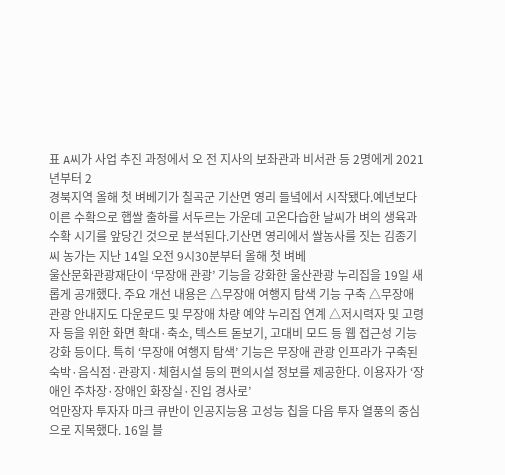표 A씨가 사업 추진 과정에서 오 전 지사의 보좌관과 비서관 등 2명에게 2021년부터 2
경북지역 올해 첫 벼베기가 칠곡군 기산면 영리 들녘에서 시작됐다.예년보다 이른 수확으로 햅쌀 출하를 서두르는 가운데 고온다습한 날씨가 벼의 생육과 수확 시기를 앞당긴 것으로 분석된다.기산면 영리에서 쌀농사를 짓는 김종기 씨 농가는 지난 14일 오전 9시30분부터 올해 첫 벼베
울산문화관광재단이 ‘무장애 관광’ 기능을 강화한 울산관광 누리집을 19일 새롭게 공개했다. 주요 개선 내용은 △무장애 여행지 탐색 기능 구축 △무장애 관광 안내지도 다운로드 및 무장애 차량 예약 누리집 연계 △저시력자 및 고령자 등을 위한 화면 확대·축소, 텍스트 돋보기, 고대비 모드 등 웹 접근성 기능 강화 등이다. 특히 ‘무장애 여행지 탐색’ 기능은 무장애 관광 인프라가 구축된 숙박·음식점·관광지·체험시설 등의 편의시설 정보를 제공한다. 이용자가 ‘장애인 주차장·장애인 화장실·진입 경사로’
억만장자 투자자 마크 큐반이 인공지능용 고성능 칩을 다음 투자 열풍의 중심으로 지목했다. 16일 블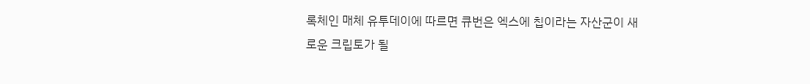록체인 매체 유투데이에 따르면 큐번은 엑스에 칩이라는 자산군이 새로운 크립토가 될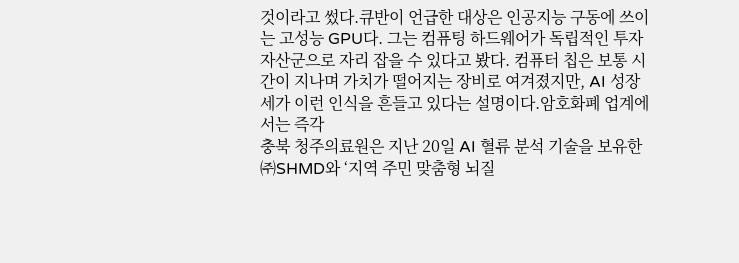것이라고 썼다.큐반이 언급한 대상은 인공지능 구동에 쓰이는 고성능 GPU다. 그는 컴퓨팅 하드웨어가 독립적인 투자 자산군으로 자리 잡을 수 있다고 봤다. 컴퓨터 칩은 보통 시간이 지나며 가치가 떨어지는 장비로 여겨졌지만, AI 성장세가 이런 인식을 흔들고 있다는 설명이다.암호화폐 업계에서는 즉각
충북 청주의료원은 지난 20일 AI 혈류 분석 기술을 보유한 ㈜SHMD와 ‘지역 주민 맞춤형 뇌질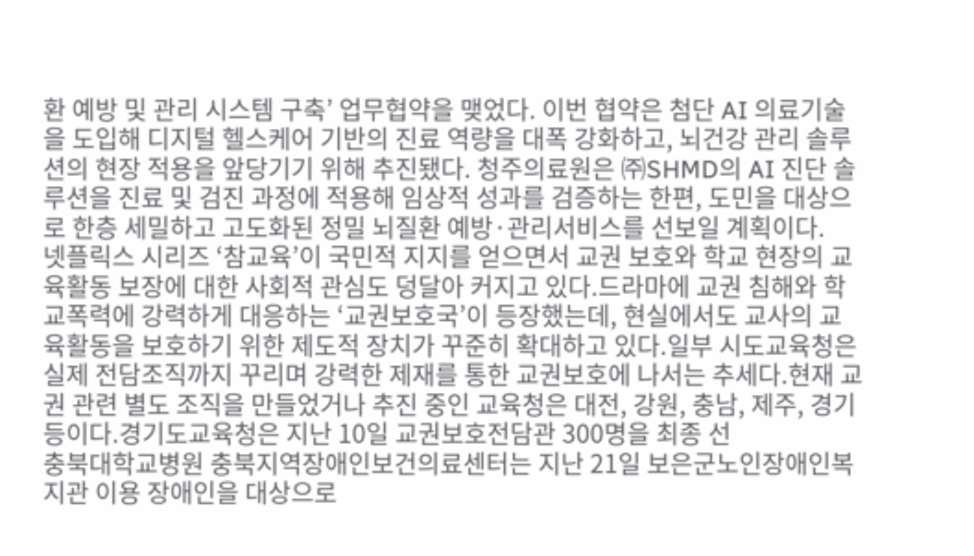환 예방 및 관리 시스템 구축’ 업무협약을 맺었다. 이번 협약은 첨단 AI 의료기술을 도입해 디지털 헬스케어 기반의 진료 역량을 대폭 강화하고, 뇌건강 관리 솔루션의 현장 적용을 앞당기기 위해 추진됐다. 청주의료원은 ㈜SHMD의 AI 진단 솔루션을 진료 및 검진 과정에 적용해 임상적 성과를 검증하는 한편, 도민을 대상으로 한층 세밀하고 고도화된 정밀 뇌질환 예방·관리서비스를 선보일 계획이다.
넷플릭스 시리즈 ‘참교육’이 국민적 지지를 얻으면서 교권 보호와 학교 현장의 교육활동 보장에 대한 사회적 관심도 덩달아 커지고 있다.드라마에 교권 침해와 학교폭력에 강력하게 대응하는 ‘교권보호국’이 등장했는데, 현실에서도 교사의 교육활동을 보호하기 위한 제도적 장치가 꾸준히 확대하고 있다.일부 시도교육청은 실제 전담조직까지 꾸리며 강력한 제재를 통한 교권보호에 나서는 추세다.현재 교권 관련 별도 조직을 만들었거나 추진 중인 교육청은 대전, 강원, 충남, 제주, 경기 등이다.경기도교육청은 지난 10일 교권보호전담관 300명을 최종 선
충북대학교병원 충북지역장애인보건의료센터는 지난 21일 보은군노인장애인복지관 이용 장애인을 대상으로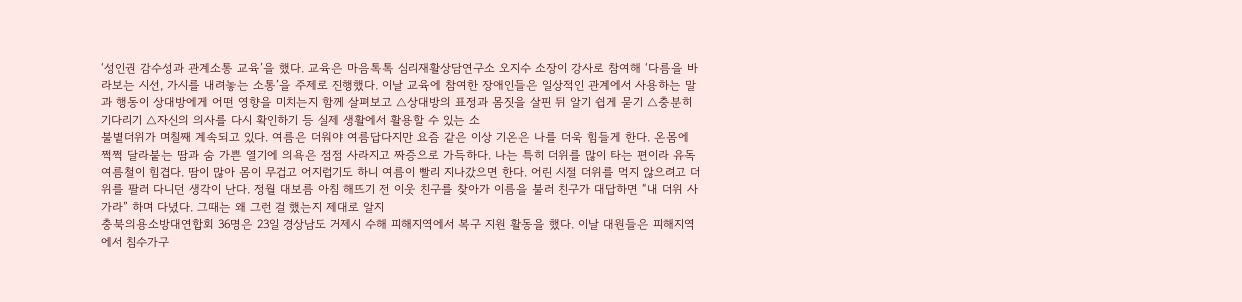‘성인권 감수성과 관계소통 교육’을 했다. 교육은 마음톡톡 심리재활상담연구소 오지수 소장이 강사로 참여해 ‘다름을 바라보는 시선, 가시를 내려놓는 소통’을 주제로 진행했다. 이날 교육에 참여한 장애인들은 일상적인 관계에서 사용하는 말과 행동이 상대방에게 어떤 영향을 미치는지 함께 살펴보고 △상대방의 표정과 몸짓을 살핀 뒤 알기 쉽게 묻기 △충분히 기다리기 △자신의 의사를 다시 확인하기 등 실제 생활에서 활용할 수 있는 소
불볕더위가 며칠째 계속되고 있다. 여름은 더워야 여름답다지만 요즘 같은 이상 기온은 나를 더욱 힘들게 한다. 온몸에 쩍쩍 달라붙는 땀과 숨 가쁜 열기에 의욕은 점점 사라지고 짜증으로 가득하다. 나는 특히 더위를 많이 타는 편이라 유독 여름철이 힘겹다. 땀이 많아 몸이 무겁고 어지럽기도 하니 여름이 빨리 지나갔으면 한다. 어린 시절 더위를 먹지 않으려고 더위를 팔러 다니던 생각이 난다. 정월 대보름 아침 해뜨기 전 이웃 친구를 찾아가 이름을 불러 친구가 대답하면 “내 더위 사가라” 하며 다녔다. 그때는 왜 그런 걸 했는지 제대로 알지
충북의용소방대연합회 36명은 23일 경상남도 거제시 수해 피해지역에서 복구 지원 활동을 했다. 이날 대원들은 피해지역에서 침수가구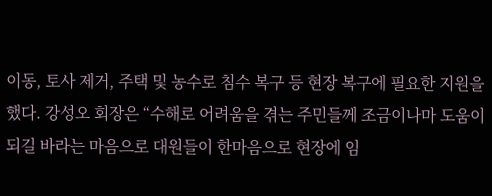이동, 토사 제거, 주택 및 농수로 침수 복구 등 현장 복구에 필요한 지원을 했다. 강성오 회장은 “수해로 어려움을 겪는 주민들께 조금이나마 도움이 되길 바라는 마음으로 대원들이 한마음으로 현장에 임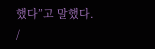했다”고 말했다. /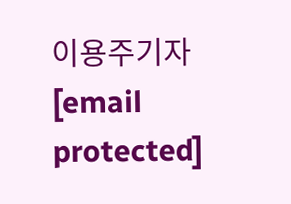이용주기자[email protected]